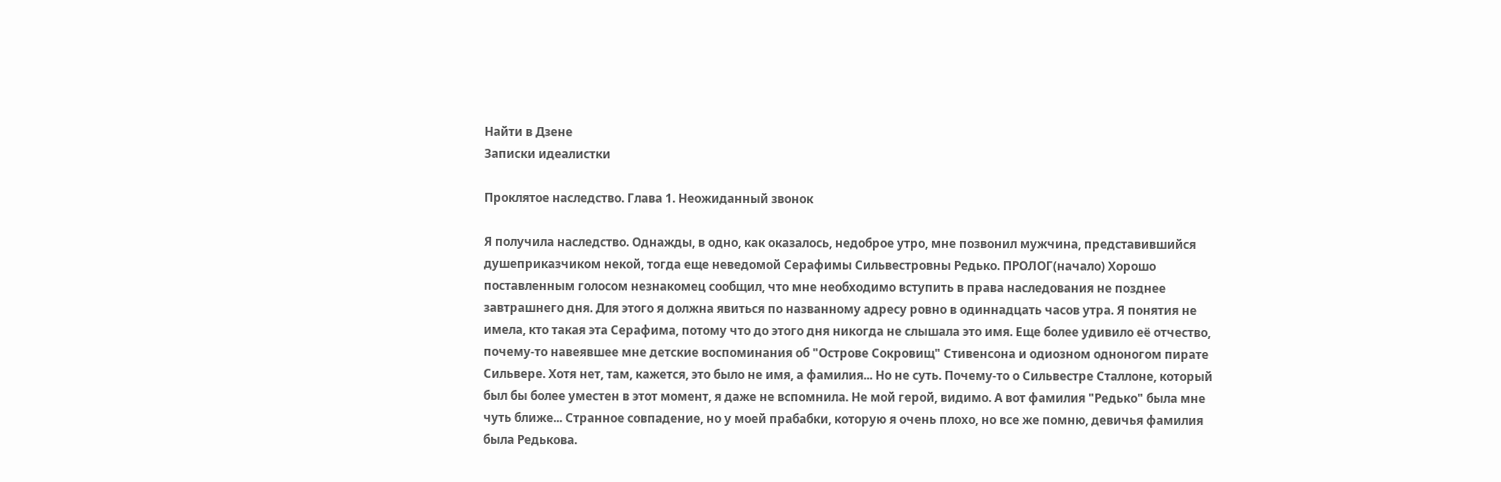Найти в Дзене
Записки идеалистки

Проклятое наследство. Глава 1. Неожиданный звонок

Я получила наследство. Однажды, в одно, как оказалось, недоброе утро, мне позвонил мужчина, представившийся душеприказчиком некой, тогда еще неведомой Серафимы Сильвестровны Редько. ПРОЛОГ(начало) Хорошо поставленным голосом незнакомец сообщил, что мне необходимо вступить в права наследования не позднее завтрашнего дня. Для этого я должна явиться по названному адресу ровно в одиннадцать часов утра. Я понятия не имела, кто такая эта Серафима, потому что до этого дня никогда не слышала это имя. Еще более удивило её отчество, почему-то навеявшее мне детские воспоминания об "Острове Сокровищ" Стивенсона и одиозном одноногом пирате Сильвере. Хотя нет, там, кажется, это было не имя, а фамилия... Но не суть. Почему-то о Сильвестре Сталлоне, который был бы более уместен в этот момент, я даже не вспомнила. Не мой герой, видимо. А вот фамилия "Редько" была мне чуть ближе... Странное совпадение, но у моей прабабки, которую я очень плохо, но все же помню, девичья фамилия была Редькова.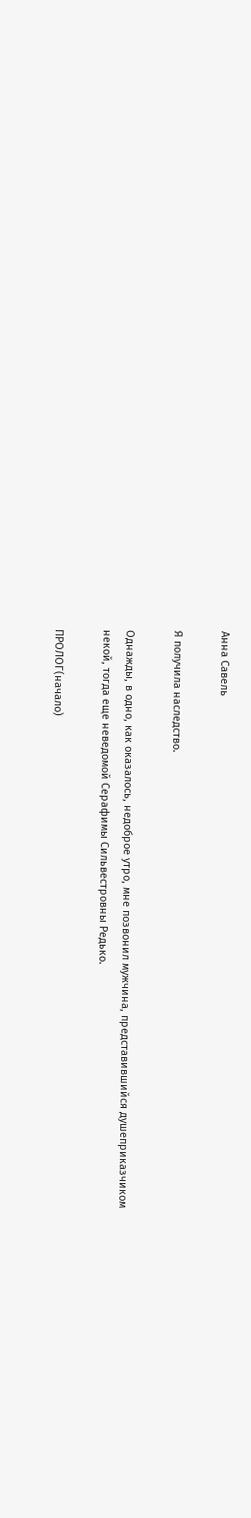Анна Савель

Я получила наследство.

Однажды, в одно, как оказалось, недоброе утро, мне позвонил мужчина, представившийся душеприказчиком некой, тогда еще неведомой Серафимы Сильвестровны Редько.

ПРОЛОГ(начало)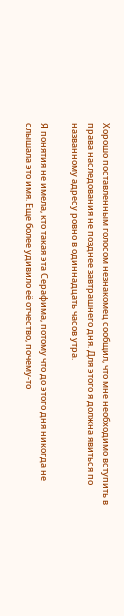Хорошо поставленным голосом незнакомец сообщил, что мне необходимо вступить в права наследования не позднее завтрашнего дня. Для этого я должна явиться по названному адресу ровно в одиннадцать часов утра.

Я понятия не имела, кто такая эта Серафима, потому что до этого дня никогда не слышала это имя. Еще более удивило её отчество, почему-то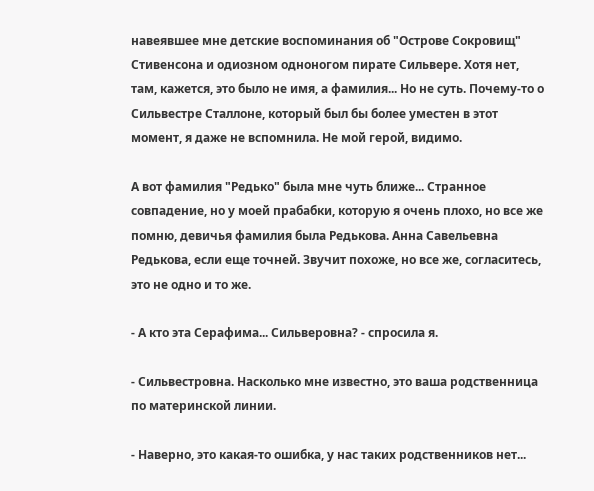навеявшее мне детские воспоминания об "Острове Сокровищ" Стивенсона и одиозном одноногом пирате Сильвере. Хотя нет, там, кажется, это было не имя, а фамилия... Но не суть. Почему-то о Сильвестре Сталлоне, который был бы более уместен в этот момент, я даже не вспомнила. Не мой герой, видимо.

А вот фамилия "Редько" была мне чуть ближе... Странное совпадение, но у моей прабабки, которую я очень плохо, но все же помню, девичья фамилия была Редькова. Анна Савельевна Редькова, если еще точней. Звучит похоже, но все же, согласитесь, это не одно и то же.

- А кто эта Серафима... Сильверовна? - спросила я.

- Сильвестровна. Насколько мне известно, это ваша родственница по материнской линии.

- Наверно, это какая-то ошибка, у нас таких родственников нет...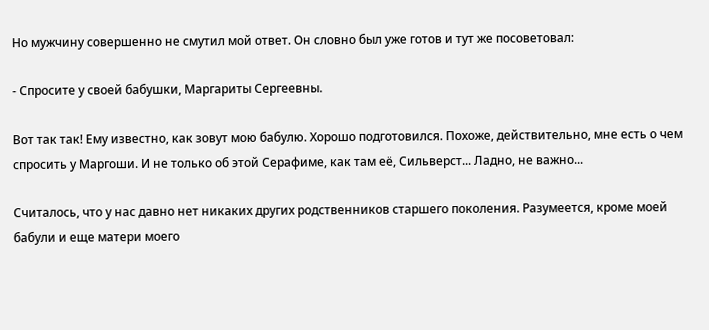Но мужчину совершенно не смутил мой ответ. Он словно был уже готов и тут же посоветовал:

- Спросите у своей бабушки, Маргариты Сергеевны.

Вот так так! Ему известно, как зовут мою бабулю. Хорошо подготовился. Похоже, действительно, мне есть о чем спросить у Маргоши. И не только об этой Серафиме, как там её, Сильверст... Ладно, не важно...

Считалось, что у нас давно нет никаких других родственников старшего поколения. Разумеется, кроме моей бабули и еще матери моего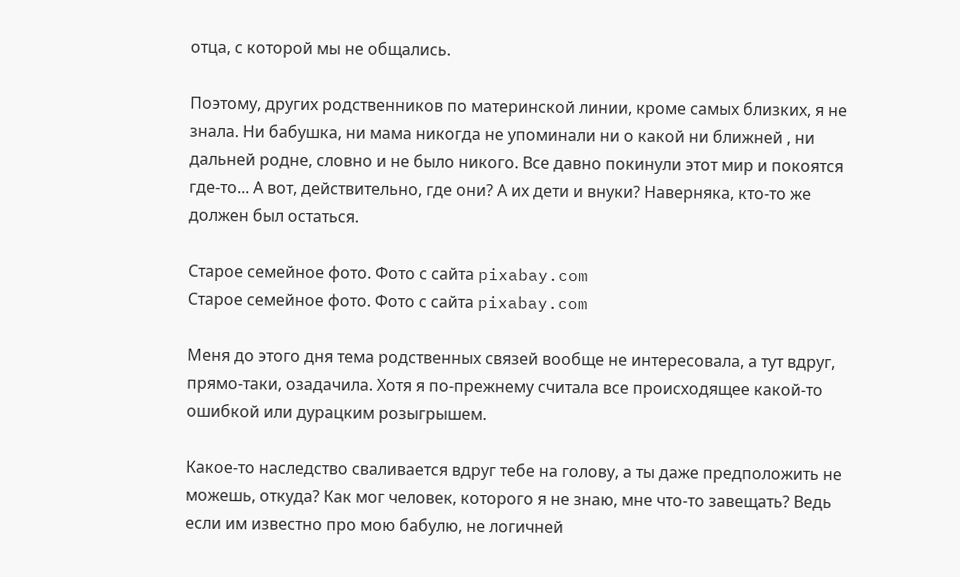отца, с которой мы не общались.

Поэтому, других родственников по материнской линии, кроме самых близких, я не знала. Ни бабушка, ни мама никогда не упоминали ни о какой ни ближней , ни дальней родне, словно и не было никого. Все давно покинули этот мир и покоятся где-то... А вот, действительно, где они? А их дети и внуки? Наверняка, кто-то же должен был остаться.

Старое семейное фото. Фото с сайта pixabay.com
Старое семейное фото. Фото с сайта pixabay.com

Меня до этого дня тема родственных связей вообще не интересовала, а тут вдруг, прямо-таки, озадачила. Хотя я по-прежнему считала все происходящее какой-то ошибкой или дурацким розыгрышем.

Какое-то наследство сваливается вдруг тебе на голову, а ты даже предположить не можешь, откуда? Как мог человек, которого я не знаю, мне что-то завещать? Ведь если им известно про мою бабулю, не логичней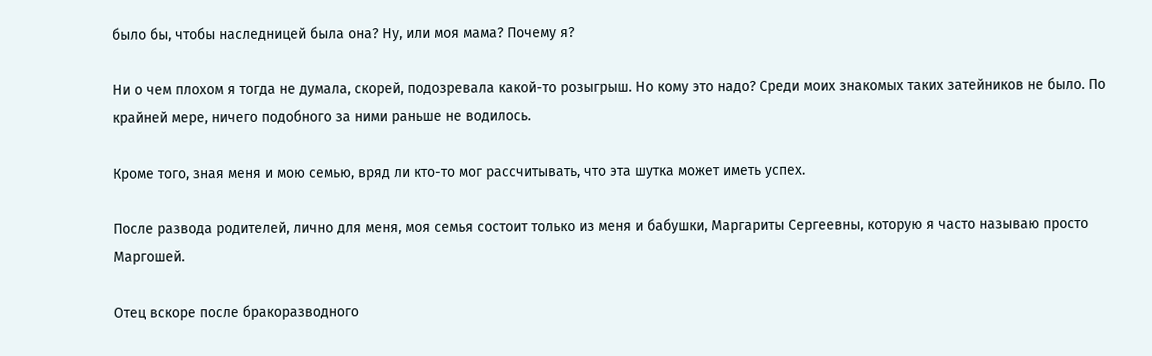было бы, чтобы наследницей была она? Ну, или моя мама? Почему я?

Ни о чем плохом я тогда не думала, скорей, подозревала какой-то розыгрыш. Но кому это надо? Среди моих знакомых таких затейников не было. По крайней мере, ничего подобного за ними раньше не водилось.

Кроме того, зная меня и мою семью, вряд ли кто-то мог рассчитывать, что эта шутка может иметь успех.

После развода родителей, лично для меня, моя семья состоит только из меня и бабушки, Маргариты Сергеевны, которую я часто называю просто Маргошей.

Отец вскоре после бракоразводного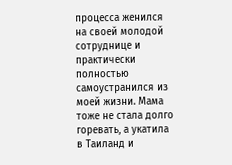процесса женился на своей молодой сотруднице и практически полностью самоустранился из моей жизни. Мама тоже не стала долго горевать, а укатила в Таиланд и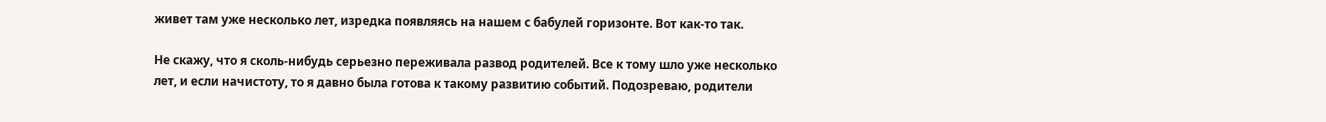живет там уже несколько лет, изредка появляясь на нашем с бабулей горизонте. Вот как-то так.

Не скажу, что я сколь-нибудь серьезно переживала развод родителей. Все к тому шло уже несколько лет, и если начистоту, то я давно была готова к такому развитию событий. Подозреваю, родители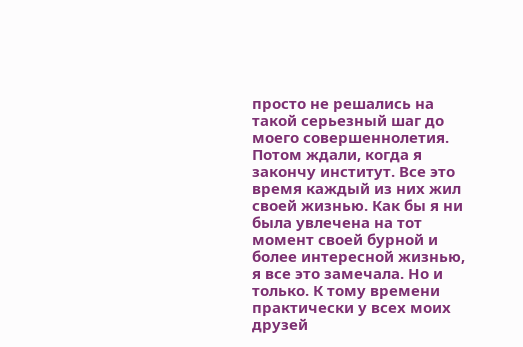просто не решались на такой серьезный шаг до моего совершеннолетия. Потом ждали, когда я закончу институт. Все это время каждый из них жил своей жизнью. Как бы я ни была увлечена на тот момент своей бурной и более интересной жизнью, я все это замечала. Но и только. К тому времени практически у всех моих друзей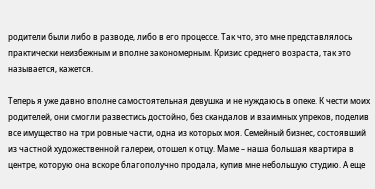родители были либо в разводе, либо в его процессе. Так что, это мне представлялось практически неизбежным и вполне закономерным. Кризис среднего возраста, так это называется, кажется.

Теперь я уже давно вполне самостоятельная девушка и не нуждаюсь в опеке. К чести моих родителей, они смогли развестись достойно, без скандалов и взаимных упреков, поделив все имущество на три ровные части, одна из которых моя. Семейный бизнес, состоявший из частной художественной галереи, отошел к отцу. Маме – наша большая квартира в центре, которую она вскоре благополучно продала, купив мне небольшую студию. А еще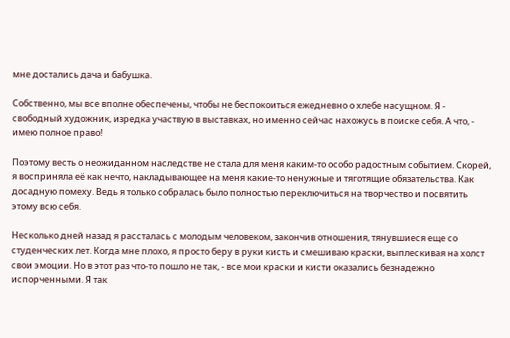мне достались дача и бабушка.

Собственно, мы все вполне обеспечены, чтобы не беспокоиться ежедневно о хлебе насущном. Я - свободный художник, изредка участвую в выставках, но именно сейчас нахожусь в поиске себя. А что, - имею полное право!

Поэтому весть о неожиданном наследстве не стала для меня каким-то особо радостным событием. Скорей, я восприняла её как нечто, накладывающее на меня какие-то ненужные и тяготящие обязательства. Как досадную помеху. Ведь я только собралась было полностью переключиться на творчество и посвятить этому всю себя.

Несколько дней назад я рассталась с молодым человеком, закончив отношения, тянувшиеся еще со студенческих лет. Когда мне плохо, я просто беру в руки кисть и смешиваю краски, выплескивая на холст свои эмоции. Но в этот раз что-то пошло не так, - все мои краски и кисти оказались безнадежно испорченными. Я так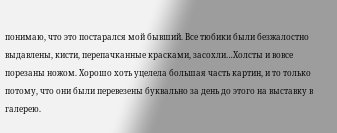понимаю, что это постарался мой бывший. Все тюбики были безжалостно выдавлены, кисти, перепачканные красками, засохли…Холсты и вовсе порезаны ножом. Хорошо хоть уцелела большая часть картин, и то только потому, что они были перевезены буквально за день до этого на выставку в галерею.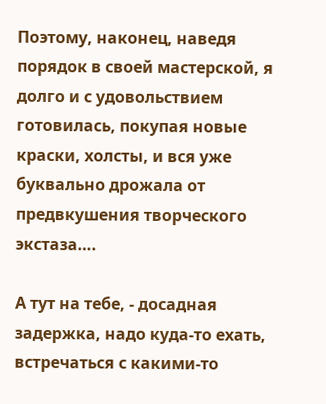Поэтому, наконец, наведя порядок в своей мастерской, я долго и с удовольствием готовилась, покупая новые краски, холсты, и вся уже буквально дрожала от предвкушения творческого экстаза….

А тут на тебе, - досадная задержка, надо куда-то ехать, встречаться с какими-то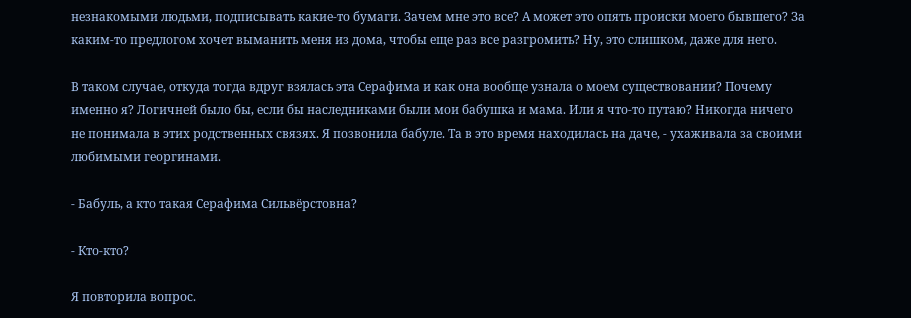незнакомыми людьми, подписывать какие-то бумаги. Зачем мне это все? А может это опять происки моего бывшего? За каким-то предлогом хочет выманить меня из дома, чтобы еще раз все разгромить? Ну, это слишком, даже для него.

В таком случае, откуда тогда вдруг взялась эта Серафима и как она вообще узнала о моем существовании? Почему именно я? Логичней было бы, если бы наследниками были мои бабушка и мама. Или я что-то путаю? Никогда ничего не понимала в этих родственных связях. Я позвонила бабуле. Та в это время находилась на даче, - ухаживала за своими любимыми георгинами.

- Бабуль, а кто такая Серафима Сильвёрстовна?

- Кто-кто?

Я повторила вопрос.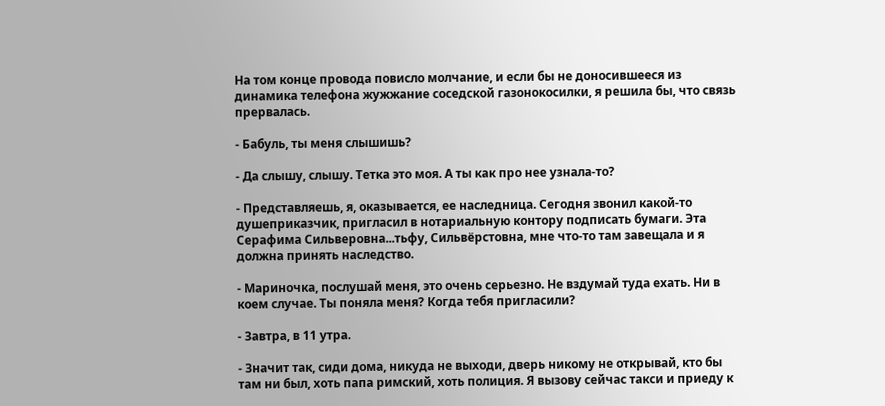На том конце провода повисло молчание, и если бы не доносившееся из динамика телефона жужжание соседской газонокосилки, я решила бы, что связь прервалась.

- Бабуль, ты меня слышишь?

- Да слышу, слышу. Тетка это моя. А ты как про нее узнала-то?

- Представляешь, я, оказывается, ее наследница. Сегодня звонил какой-то душеприказчик, пригласил в нотариальную контору подписать бумаги. Эта Серафима Сильверовна...тьфу, Сильвёрстовна, мне что-то там завещала и я должна принять наследство.

- Мариночка, послушай меня, это очень серьезно. Не вздумай туда ехать. Ни в коем случае. Ты поняла меня? Когда тебя пригласили?

- Завтра, в 11 утра.

- Значит так, сиди дома, никуда не выходи, дверь никому не открывай, кто бы там ни был, хоть папа римский, хоть полиция. Я вызову сейчас такси и приеду к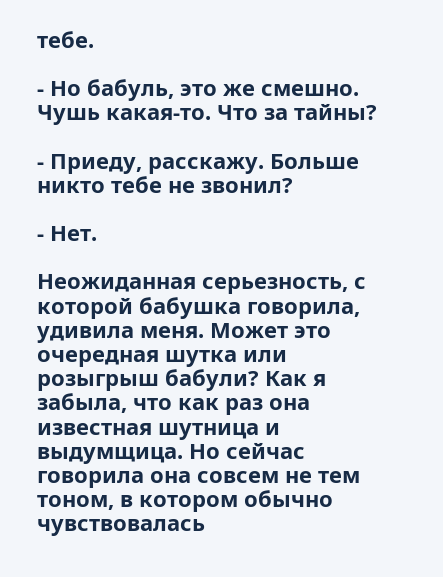тебе.

- Но бабуль, это же смешно. Чушь какая-то. Что за тайны?

- Приеду, расскажу. Больше никто тебе не звонил?

- Нет.

Неожиданная серьезность, с которой бабушка говорила, удивила меня. Может это очередная шутка или розыгрыш бабули? Как я забыла, что как раз она известная шутница и выдумщица. Но сейчас говорила она совсем не тем тоном, в котором обычно чувствовалась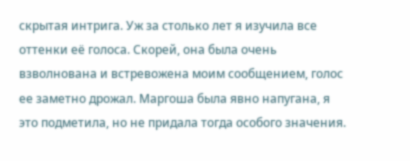скрытая интрига. Уж за столько лет я изучила все оттенки её голоса. Скорей, она была очень взволнована и встревожена моим сообщением, голос ее заметно дрожал. Маргоша была явно напугана, я это подметила, но не придала тогда особого значения.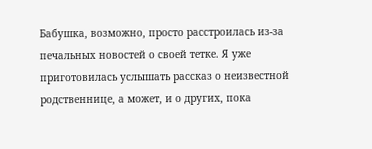Бабушка, возможно, просто расстроилась из-за печальных новостей о своей тетке. Я уже приготовилась услышать рассказ о неизвестной родственнице, а может, и о других, пока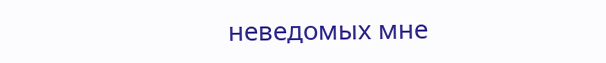неведомых мне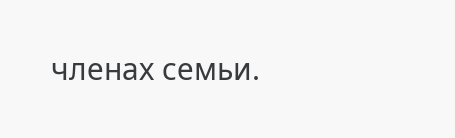членах семьи.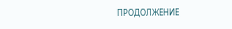ПРОДОЛЖЕНИЕ